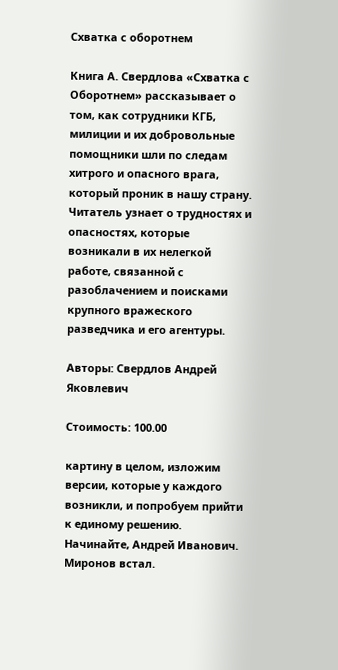Схватка с оборотнем

Книга А. Свердлова «Схватка с Оборотнем» рассказывает о том, как сотрудники КГБ, милиции и их добровольные помощники шли по следам хитрого и опасного врага, который проник в нашу страну. Читатель узнает о трудностях и опасностях, которые возникали в их нелегкой работе, связанной с разоблачением и поисками крупного вражеского разведчика и его агентуры.

Авторы: Свердлов Андрей Яковлевич

Стоимость: 100.00

картину в целом, изложим версии, которые у каждого возникли, и попробуем прийти к единому решению. Начинайте, Андрей Иванович.
Миронов встал.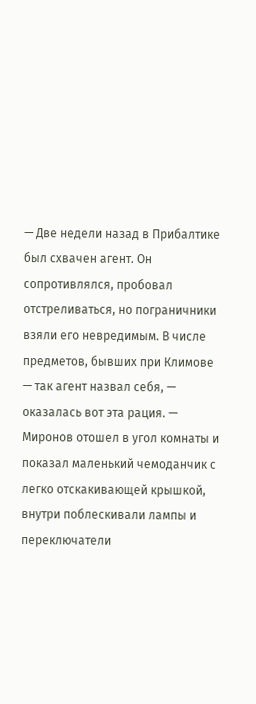— Две недели назад в Прибалтике был схвачен агент. Он сопротивлялся, пробовал отстреливаться, но пограничники взяли его невредимым. В числе предметов, бывших при Климове — так агент назвал себя, — оказалась вот эта рация. — Миронов отошел в угол комнаты и показал маленький чемоданчик с легко отскакивающей крышкой, внутри поблескивали лампы и переключатели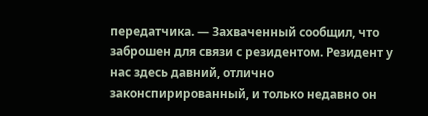передатчика. — Захваченный сообщил, что заброшен для связи с резидентом. Резидент у нас здесь давний, отлично законспирированный, и только недавно он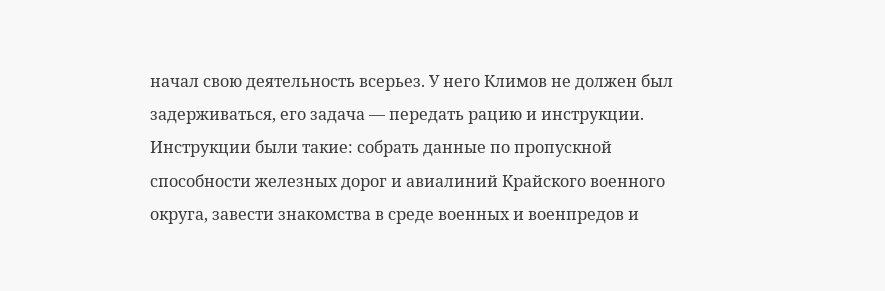начал свою деятельность всерьез. У него Климов не должен был задерживаться, его задача — передать рацию и инструкции. Инструкции были такие: собрать данные по пропускной способности железных дорог и авиалиний Крайского военного округа, завести знакомства в среде военных и военпредов и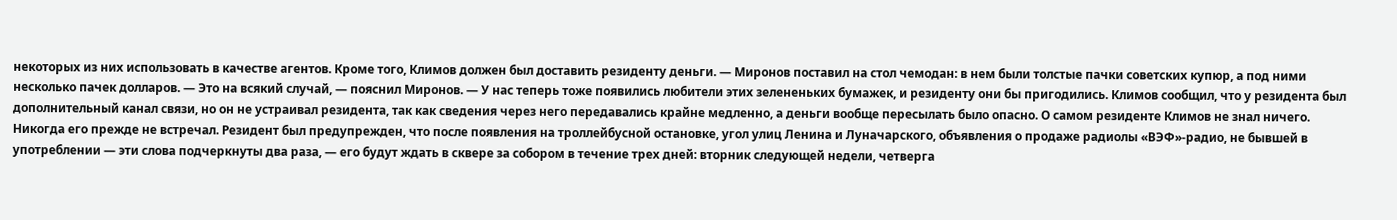некоторых из них использовать в качестве агентов. Кроме того, Климов должен был доставить резиденту деньги. — Миронов поставил на стол чемодан: в нем были толстые пачки советских купюр, а под ними несколько пачек долларов. — Это на всякий случай, — пояснил Миронов. — У нас теперь тоже появились любители этих зелененьких бумажек, и резиденту они бы пригодились. Климов сообщил, что у резидента был дополнительный канал связи, но он не устраивал резидента, так как сведения через него передавались крайне медленно, а деньги вообще пересылать было опасно. О самом резиденте Климов не знал ничего. Никогда его прежде не встречал. Резидент был предупрежден, что после появления на троллейбусной остановке, угол улиц Ленина и Луначарского, объявления о продаже радиолы «ВЭФ»-радио, не бывшей в употреблении — эти слова подчеркнуты два раза, — его будут ждать в сквере за собором в течение трех дней: вторник следующей недели, четверга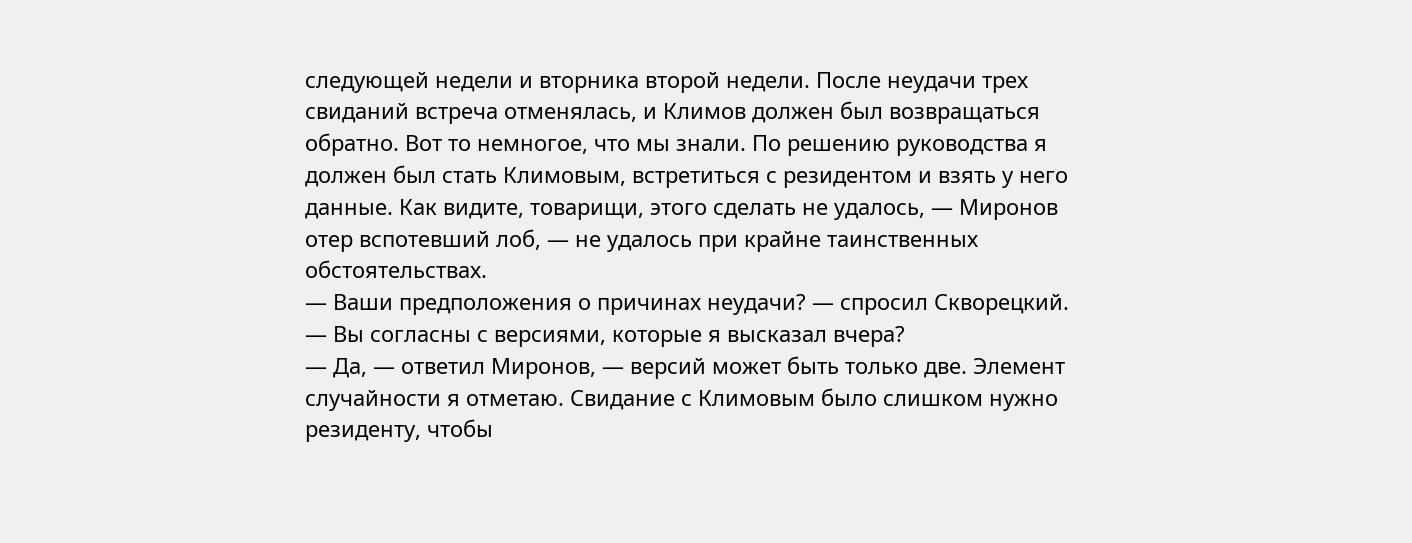следующей недели и вторника второй недели. После неудачи трех свиданий встреча отменялась, и Климов должен был возвращаться обратно. Вот то немногое, что мы знали. По решению руководства я должен был стать Климовым, встретиться с резидентом и взять у него данные. Как видите, товарищи, этого сделать не удалось, — Миронов отер вспотевший лоб, — не удалось при крайне таинственных обстоятельствах.
— Ваши предположения о причинах неудачи? — спросил Скворецкий. — Вы согласны с версиями, которые я высказал вчера?
— Да, — ответил Миронов, — версий может быть только две. Элемент случайности я отметаю. Свидание с Климовым было слишком нужно резиденту, чтобы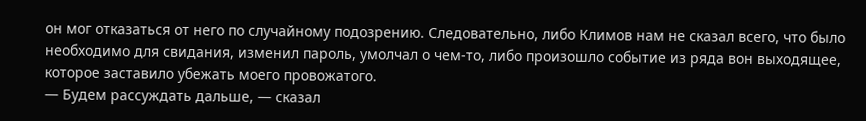он мог отказаться от него по случайному подозрению. Следовательно, либо Климов нам не сказал всего, что было необходимо для свидания, изменил пароль, умолчал о чем-то, либо произошло событие из ряда вон выходящее, которое заставило убежать моего провожатого.
— Будем рассуждать дальше, — сказал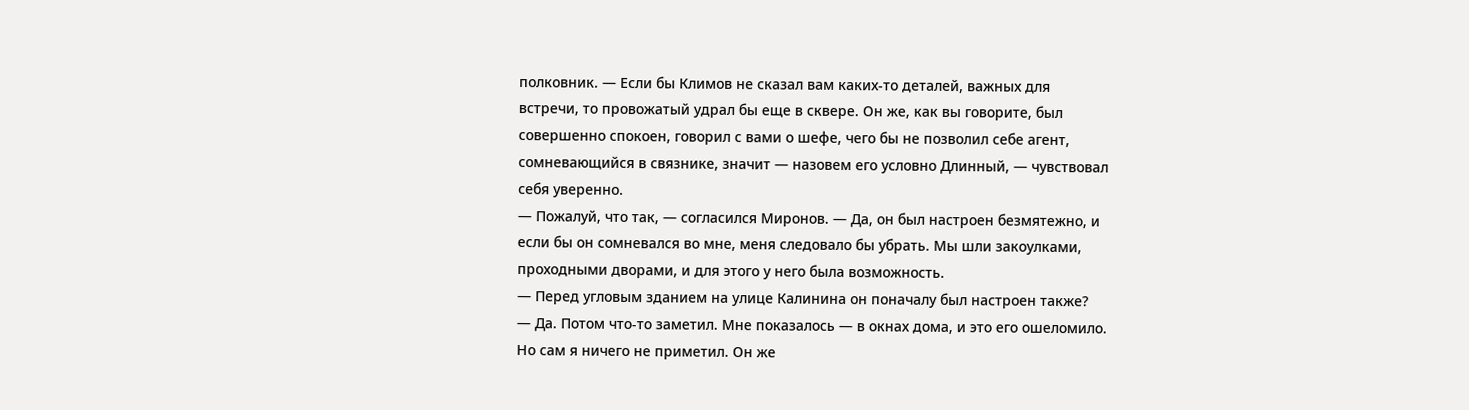полковник. — Если бы Климов не сказал вам каких-то деталей, важных для встречи, то провожатый удрал бы еще в сквере. Он же, как вы говорите, был совершенно спокоен, говорил с вами о шефе, чего бы не позволил себе агент, сомневающийся в связнике, значит — назовем его условно Длинный, — чувствовал себя уверенно.
— Пожалуй, что так, — согласился Миронов. — Да, он был настроен безмятежно, и если бы он сомневался во мне, меня следовало бы убрать. Мы шли закоулками, проходными дворами, и для этого у него была возможность.
— Перед угловым зданием на улице Калинина он поначалу был настроен также?
— Да. Потом что-то заметил. Мне показалось — в окнах дома, и это его ошеломило. Но сам я ничего не приметил. Он же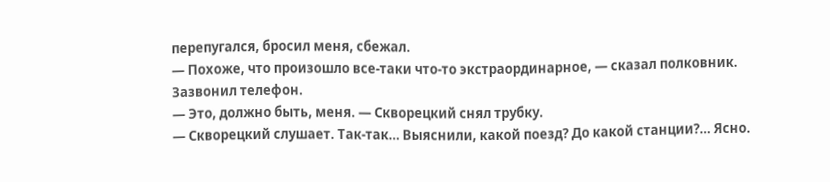перепугался, бросил меня, сбежал.
— Похоже, что произошло все-таки что-то экстраординарное, — сказал полковник.
Зазвонил телефон.
— Это, должно быть, меня. — Скворецкий снял трубку.
— Скворецкий слушает. Так-так… Выяснили, какой поезд? До какой станции?… Ясно.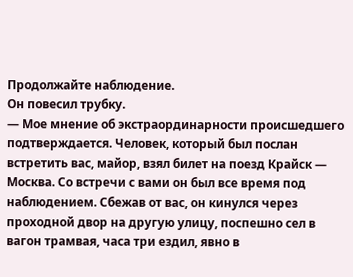Продолжайте наблюдение.
Он повесил трубку.
— Мое мнение об экстраординарности происшедшего подтверждается. Человек, который был послан встретить вас, майор, взял билет на поезд Крайск — Москва. Со встречи с вами он был все время под наблюдением. Сбежав от вас, он кинулся через проходной двор на другую улицу, поспешно сел в вагон трамвая, часа три ездил, явно в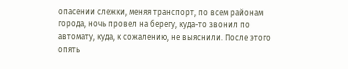опасении слежки, меняя транспорт, по всем районам города, ночь провел на берегу, куда-то звонил по автомату, куда, к сожалению, не выяснили. После этого опять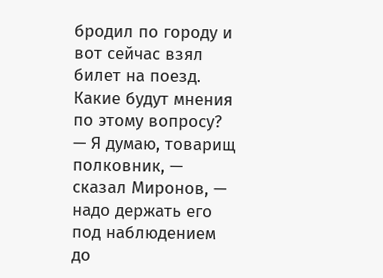бродил по городу и вот сейчас взял билет на поезд. Какие будут мнения по этому вопросу?
— Я думаю, товарищ полковник, — сказал Миронов, — надо держать его под наблюдением до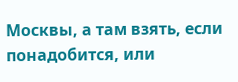Москвы, а там взять, если понадобится, или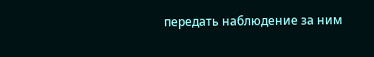передать наблюдение за ним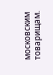московским товарищам.